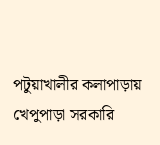পটুয়াখালীর কলাপাড়ায় খেপুপাড়া সরকারি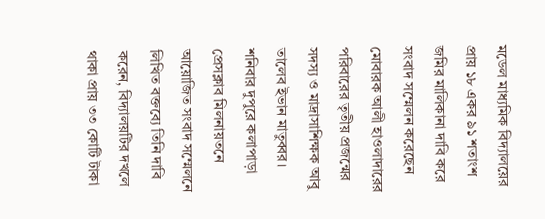মডেল মাধ্যমিক বিদ্যালয়ের প্রায় ১৮ একর ৯১ শতাংশ জমির মালিকানা দাবি করে সংবাদ সম্মেলন করেছেন মোবারক আলী হাওলাদারের পরিবারের তৃতীয় প্রজন্মের সদস্য ও মাদ্রাসাশিক্ষক আবু তালেব ইভান মাতুব্বর।
শনিবার দুপুরে কলাপাড়া প্রেসক্লাব মিলনায়তনে আয়োজিত সংবাদ সম্মেলনে লিখিত বক্তব্যে তিনি দাবি করেন, বিদ্যালয়টির দখলে থাকা প্রায় ৩৩ কোটি টাকা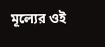মূল্যের ওই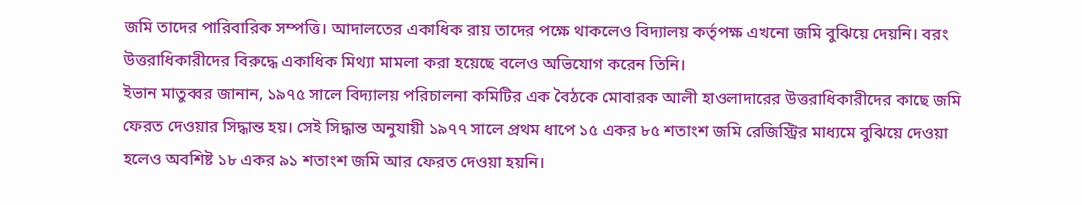জমি তাদের পারিবারিক সম্পত্তি। আদালতের একাধিক রায় তাদের পক্ষে থাকলেও বিদ্যালয় কর্তৃপক্ষ এখনো জমি বুঝিয়ে দেয়নি। বরং উত্তরাধিকারীদের বিরুদ্ধে একাধিক মিথ্যা মামলা করা হয়েছে বলেও অভিযোগ করেন তিনি।
ইভান মাতুব্বর জানান, ১৯৭৫ সালে বিদ্যালয় পরিচালনা কমিটির এক বৈঠকে মোবারক আলী হাওলাদারের উত্তরাধিকারীদের কাছে জমি ফেরত দেওয়ার সিদ্ধান্ত হয়। সেই সিদ্ধান্ত অনুযায়ী ১৯৭৭ সালে প্রথম ধাপে ১৫ একর ৮৫ শতাংশ জমি রেজিস্ট্রির মাধ্যমে বুঝিয়ে দেওয়া হলেও অবশিষ্ট ১৮ একর ৯১ শতাংশ জমি আর ফেরত দেওয়া হয়নি।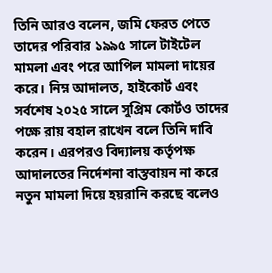তিনি আরও বলেন, জমি ফেরত পেতে তাদের পরিবার ১৯৯৫ সালে টাইটেল মামলা এবং পরে আপিল মামলা দায়ের করে। নিম্ন আদালত, হাইকোর্ট এবং সর্বশেষ ২০২৫ সালে সুপ্রিম কোর্টও তাদের পক্ষে রায় বহাল রাখেন বলে তিনি দাবি করেন। এরপরও বিদ্যালয় কর্তৃপক্ষ আদালতের নির্দেশনা বাস্তবায়ন না করে নতুন মামলা দিয়ে হয়রানি করছে বলেও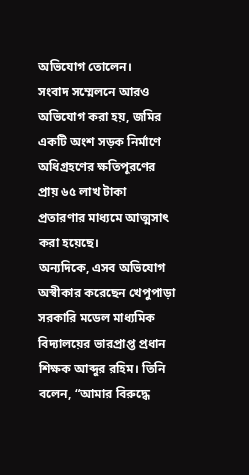অভিযোগ তোলেন।
সংবাদ সম্মেলনে আরও অভিযোগ করা হয়, জমির একটি অংশ সড়ক নির্মাণে অধিগ্রহণের ক্ষতিপূরণের প্রায় ৬৫ লাখ টাকা প্রতারণার মাধ্যমে আত্মসাৎ করা হয়েছে।
অন্যদিকে, এসব অভিযোগ অস্বীকার করেছেন খেপুপাড়া সরকারি মডেল মাধ্যমিক বিদ্যালয়ের ভারপ্রাপ্ত প্রধান শিক্ষক আব্দুর রহিম। তিনি বলেন, “আমার বিরুদ্ধে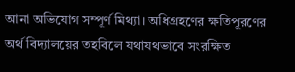আনা অভিযোগ সম্পূর্ণ মিথ্যা। অধিগ্রহণের ক্ষতিপূরণের অর্থ বিদ্যালয়ের তহবিলে যথাযথভাবে সংরক্ষিত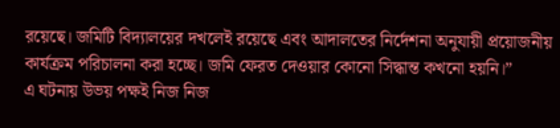রয়েছে। জমিটি বিদ্যালয়ের দখলেই রয়েছে এবং আদালতের নির্দেশনা অনুযায়ী প্রয়োজনীয় কার্যক্রম পরিচালনা করা হচ্ছে। জমি ফেরত দেওয়ার কোনো সিদ্ধান্ত কখনো হয়নি।”
এ ঘটনায় উভয় পক্ষই নিজ নিজ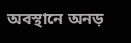অবস্থানে অনড়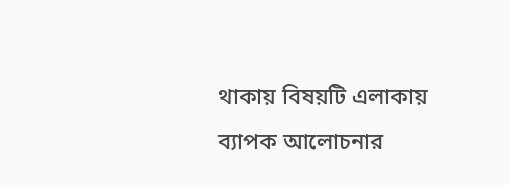থাকায় বিষয়টি এলাকায় ব্যাপক আলোচনার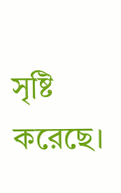সৃষ্টি করেছে।